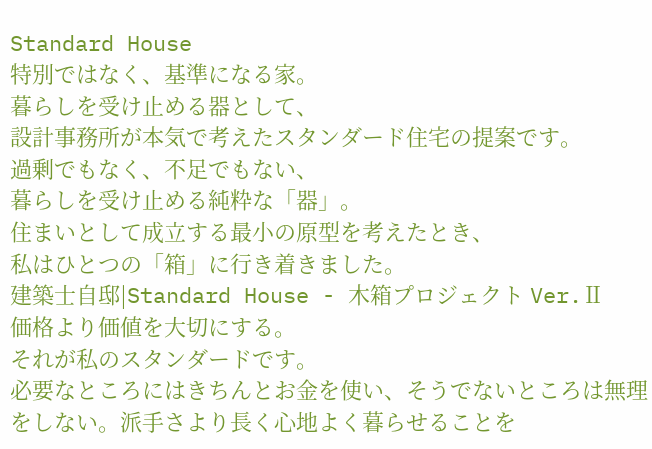Standard House
特別ではなく、基準になる家。
暮らしを受け止める器として、
設計事務所が本気で考えたスタンダード住宅の提案です。
過剰でもなく、不足でもない、
暮らしを受け止める純粋な「器」。
住まいとして成立する最小の原型を考えたとき、
私はひとつの「箱」に行き着きました。
建築士自邸|Standard House - 木箱プロジェクト Ver.Ⅱ
価格より価値を大切にする。
それが私のスタンダードです。
必要なところにはきちんとお金を使い、そうでないところは無理をしない。派手さより長く心地よく暮らせることを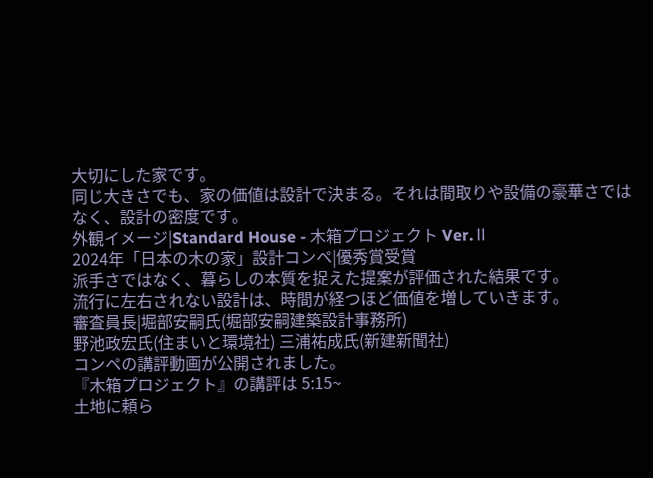大切にした家です。
同じ大きさでも、家の価値は設計で決まる。それは間取りや設備の豪華さではなく、設計の密度です。
外観イメージ|Standard House - 木箱プロジェクト Ver.Ⅱ
2024年「日本の木の家」設計コンペ|優秀賞受賞
派手さではなく、暮らしの本質を捉えた提案が評価された結果です。
流行に左右されない設計は、時間が経つほど価値を増していきます。
審査員長|堀部安嗣氏(堀部安嗣建築設計事務所)
野池政宏氏(住まいと環境社) 三浦祐成氏(新建新聞社)
コンペの講評動画が公開されました。
『木箱プロジェクト』の講評は 5:15~
土地に頼ら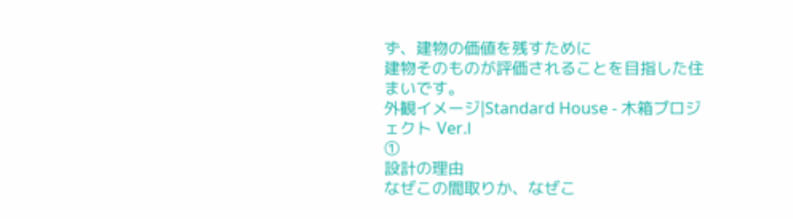ず、建物の価値を残すために
建物そのものが評価されることを目指した住まいです。
外観イメージ|Standard House - 木箱プロジェクト Ver.Ⅰ
①
設計の理由
なぜこの間取りか、なぜこ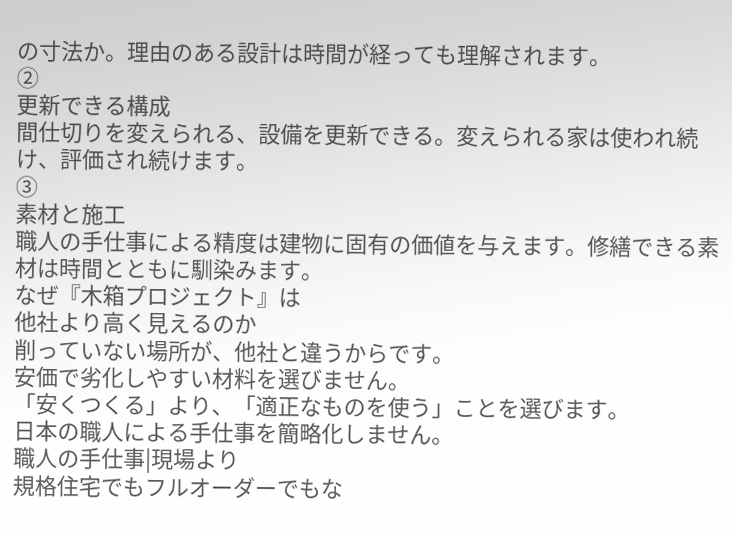の寸法か。理由のある設計は時間が経っても理解されます。
②
更新できる構成
間仕切りを変えられる、設備を更新できる。変えられる家は使われ続け、評価され続けます。
③
素材と施工
職人の手仕事による精度は建物に固有の価値を与えます。修繕できる素材は時間とともに馴染みます。
なぜ『木箱プロジェクト』は
他社より高く見えるのか
削っていない場所が、他社と違うからです。
安価で劣化しやすい材料を選びません。
「安くつくる」より、「適正なものを使う」ことを選びます。
日本の職人による手仕事を簡略化しません。
職人の手仕事|現場より
規格住宅でもフルオーダーでもな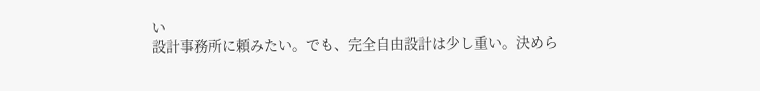い
設計事務所に頼みたい。でも、完全自由設計は少し重い。決めら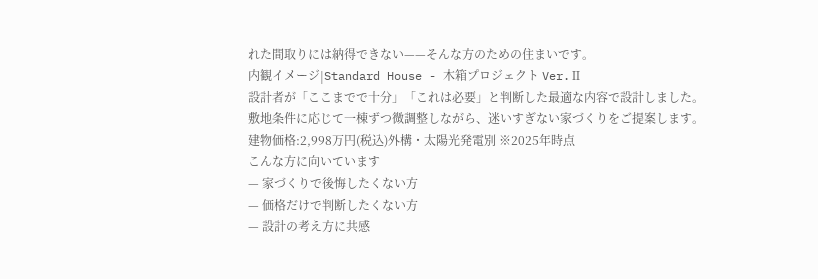れた間取りには納得できない——そんな方のための住まいです。
内観イメージ|Standard House - 木箱プロジェクト Ver.Ⅱ
設計者が「ここまでで十分」「これは必要」と判断した最適な内容で設計しました。
敷地条件に応じて一棟ずつ微調整しながら、迷いすぎない家づくりをご提案します。
建物価格:2,998万円(税込)外構・太陽光発電別 ※2025年時点
こんな方に向いています
— 家づくりで後悔したくない方
— 価格だけで判断したくない方
— 設計の考え方に共感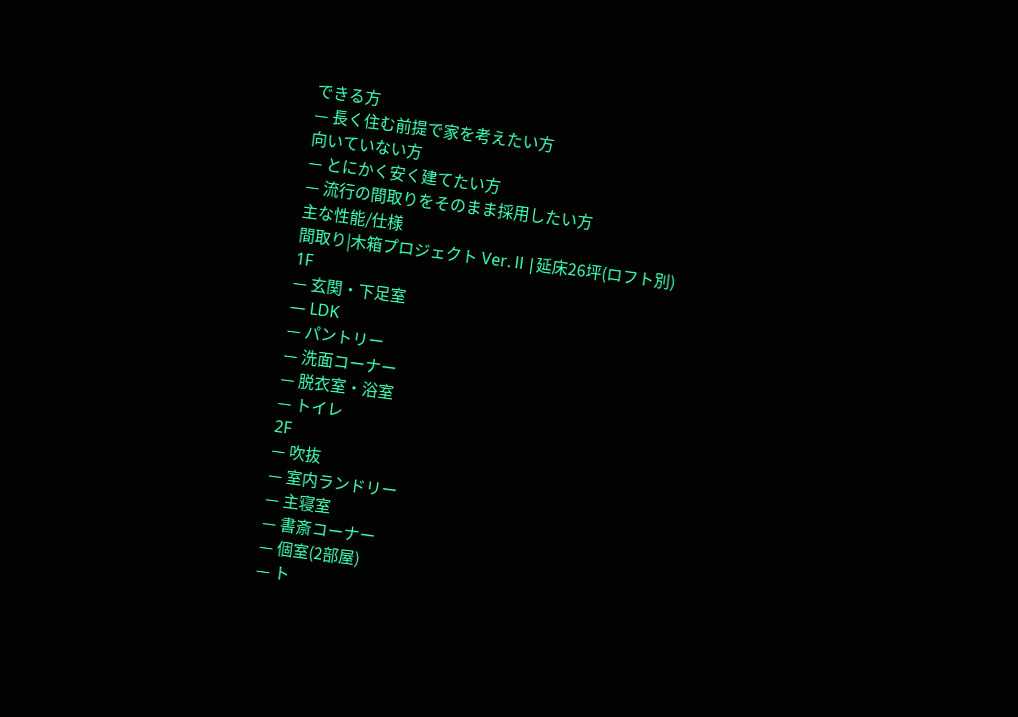できる方
— 長く住む前提で家を考えたい方
向いていない方
— とにかく安く建てたい方
— 流行の間取りをそのまま採用したい方
主な性能/仕様
間取り|木箱プロジェクト Ver.Ⅱ|延床26坪(ロフト別)
1F
— 玄関・下足室
— LDK
— パントリー
— 洗面コーナー
— 脱衣室・浴室
— トイレ
2F
— 吹抜
— 室内ランドリー
— 主寝室
— 書斎コーナー
— 個室(2部屋)
— ト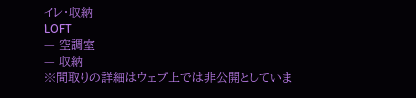イレ・収納
LOFT
— 空調室
— 収納
※間取りの詳細はウェブ上では非公開としていま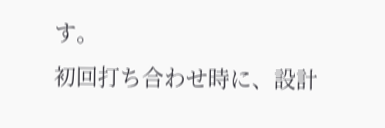す。
初回打ち合わせ時に、設計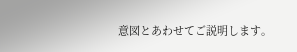意図とあわせてご説明します。